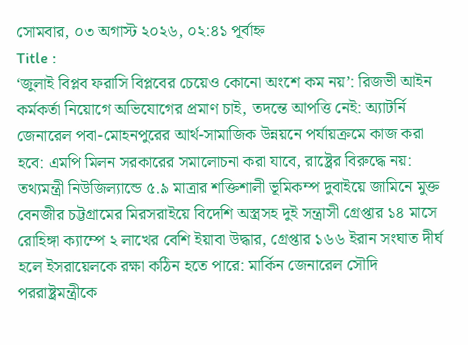সোমবার, ০৩ অগাস্ট ২০২৬, ০২:৪১ পূর্বাহ্ন
Title :
‘জুলাই বিপ্লব ফরাসি বিপ্লবের চেয়েও কোনো অংশে কম নয়’: রিজভী আইন কর্মকর্তা নিয়োগে অভিযোগের প্রমাণ চাই, তদন্তে আপত্তি নেই: অ্যাটর্নি জেনারেল পবা-মোহনপুরের আর্থ-সামাজিক উন্নয়নে পর্যায়ক্রমে কাজ করা হবে: এমপি মিলন সরকারের সমালোচনা করা যাবে, রাষ্ট্রের বিরুদ্ধে নয়: তথ্যমন্ত্রী নিউজিল্যান্ডে ৫.৯ মাত্রার শক্তিশালী ভূমিকম্প দুবাইয়ে জামিনে মুক্ত বেনজীর চট্টগ্রামের মিরসরাইয়ে বিদেশি অস্ত্রসহ দুই সন্ত্রাসী গ্রেপ্তার ১৪ মাসে রোহিঙ্গা ক্যাম্পে ২ লাখের বেশি ইয়াবা উদ্ধার, গ্রেপ্তার ১৬৬ ইরান সংঘাত দীর্ঘ হলে ইসরায়েলকে রক্ষা কঠিন হতে পারে: মার্কিন জেনারেল সৌদি পররাষ্ট্রমন্ত্রীকে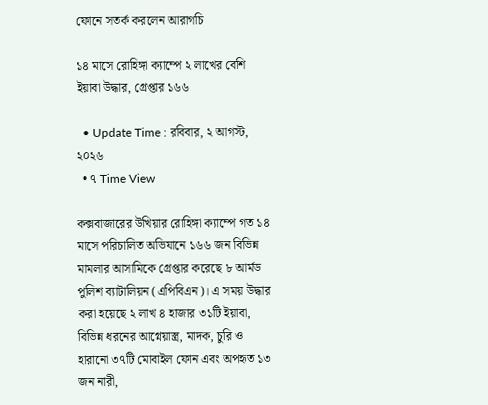ফোনে সতর্ক করলেন আরাগচি

১৪ মাসে রোহিঙ্গা ক্যাম্পে ২ লাখের বেশি ইয়াবা উদ্ধার, গ্রেপ্তার ১৬৬

  • Update Time : রবিবার, ২ আগস্ট, ২০২৬
  • ৭ Time View

কক্সবাজারের উখিয়ার রোহিঙ্গা ক্যাম্পে গত ১৪ মাসে পরিচালিত অভিযানে ১৬৬ জন বিভিন্ন মামলার আসামিকে গ্রেপ্তার করেছে ৮ আর্মড পুলিশ ব্যাটালিয়ন (এপিবিএন)। এ সময় উদ্ধার করা হয়েছে ২ লাখ ৪ হাজার ৩১টি ইয়াবা, বিভিন্ন ধরনের আগ্নেয়াস্ত্র, মাদক, চুরি ও হারানো ৩৭টি মোবাইল ফোন এবং অপহৃত ১৩ জন নারী,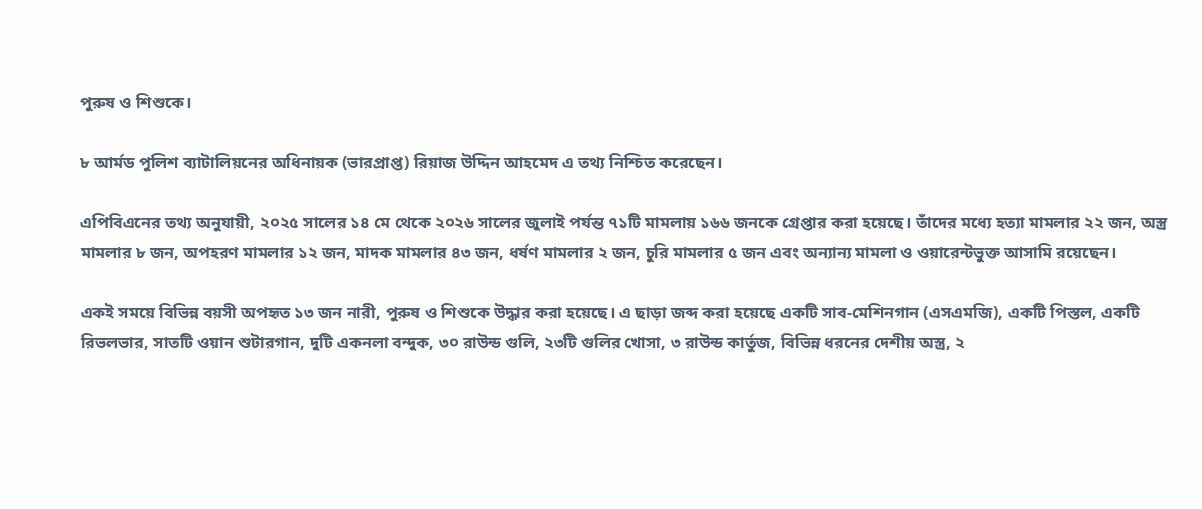পুরুষ ও শিশুকে।

৮ আর্মড পুলিশ ব্যাটালিয়নের অধিনায়ক (ভারপ্রাপ্ত) রিয়াজ উদ্দিন আহমেদ এ তথ্য নিশ্চিত করেছেন।

এপিবিএনের তথ্য অনুযায়ী, ২০২৫ সালের ১৪ মে থেকে ২০২৬ সালের জুলাই পর্যন্ত ৭১টি মামলায় ১৬৬ জনকে গ্রেপ্তার করা হয়েছে। তাঁদের মধ্যে হত্যা মামলার ২২ জন, অস্ত্র মামলার ৮ জন, অপহরণ মামলার ১২ জন, মাদক মামলার ৪৩ জন, ধর্ষণ মামলার ২ জন, চুরি মামলার ৫ জন এবং অন্যান্য মামলা ও ওয়ারেন্টভুক্ত আসামি রয়েছেন।

একই সময়ে বিভিন্ন বয়সী অপহৃত ১৩ জন নারী, পুরুষ ও শিশুকে উদ্ধার করা হয়েছে। এ ছাড়া জব্দ করা হয়েছে একটি সাব-মেশিনগান (এসএমজি), একটি পিস্তল, একটি রিভলভার, সাতটি ওয়ান শুটারগান, দুটি একনলা বন্দুক, ৩০ রাউন্ড গুলি, ২৩টি গুলির খোসা, ৩ রাউন্ড কার্তুজ, বিভিন্ন ধরনের দেশীয় অস্ত্র, ২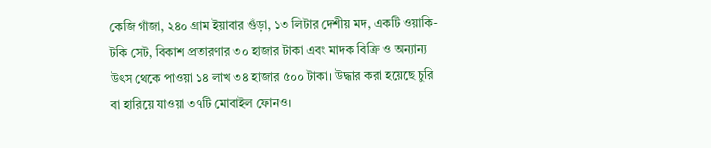কেজি গাঁজা, ২৪০ গ্রাম ইয়াবার গুঁড়া, ১৩ লিটার দেশীয় মদ, একটি ওয়াকি-টকি সেট, বিকাশ প্রতারণার ৩০ হাজার টাকা এবং মাদক বিক্রি ও অন্যান্য উৎস থেকে পাওয়া ১৪ লাখ ৩৪ হাজার ৫০০ টাকা। উদ্ধার করা হয়েছে চুরি বা হারিয়ে যাওয়া ৩৭টি মোবাইল ফোনও।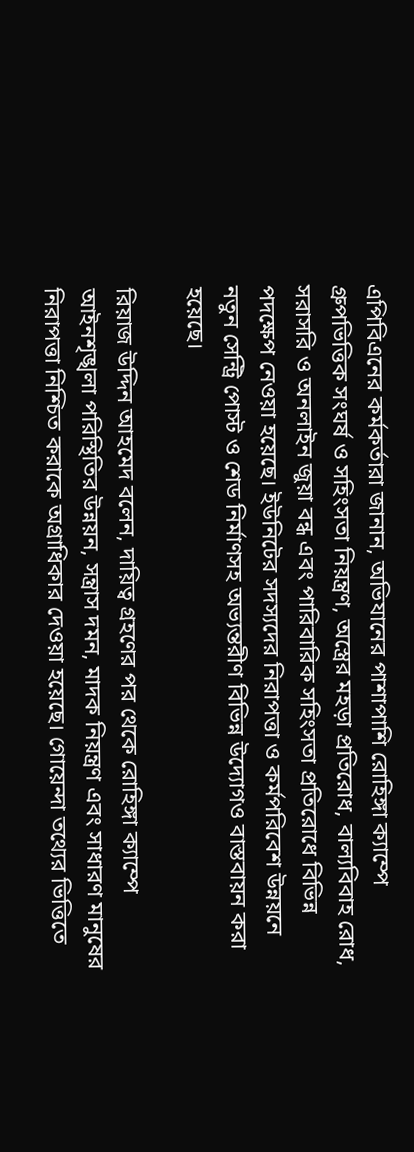এপিবিএনের কর্মকর্তারা জানান, অভিযানের পাশাপাশি রোহিঙ্গা ক্যাম্পে গ্রুপভিত্তিক সংঘর্ষ ও সহিংসতা নিয়ন্ত্রণ, অস্ত্রের মহড়া প্রতিরোধ, বাল্যবিবাহ রোধ, সরাসরি ও অনলাইন জুয়া বন্ধ এবং পারিবারিক সহিংসতা প্রতিরোধে বিভিন্ন পদক্ষেপ নেওয়া হয়েছে। ইউনিটের সদস্যদের নিরাপত্তা ও কর্মপরিবেশ উন্নয়নে নতুন সেন্ট্রি পোস্ট ও শেড নির্মাণসহ অভ্যন্তরীণ বিভিন্ন উদ্যোগও বাস্তবায়ন করা হয়েছে।

রিয়াজ উদ্দিন আহমেদ বলেন, দায়িত্ব গ্রহণের পর থেকে রোহিঙ্গা ক্যাম্পে আইনশৃঙ্খলা পরিস্থিতির উন্নয়ন, সন্ত্রাস দমন, মাদক নিয়ন্ত্রণ এবং সাধারণ মানুষের নিরাপত্তা নিশ্চিত করাকে অগ্রাধিকার দেওয়া হয়েছে। গোয়েন্দা তথ্যের ভিত্তিতে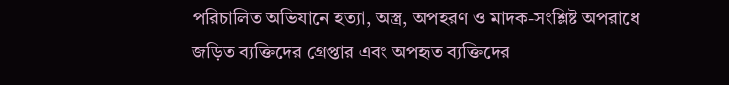পরিচালিত অভিযানে হত্যা, অস্ত্র, অপহরণ ও মাদক-সংশ্লিষ্ট অপরাধে জড়িত ব্যক্তিদের গ্রেপ্তার এবং অপহৃত ব্যক্তিদের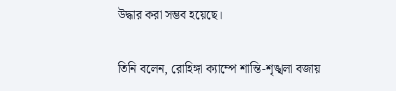উদ্ধার করা সম্ভব হয়েছে।

তিনি বলেন, রোহিঙ্গা ক্যাম্পে শান্তি-শৃঙ্খলা বজায়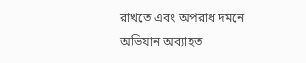রাখতে এবং অপরাধ দমনে অভিযান অব্যাহত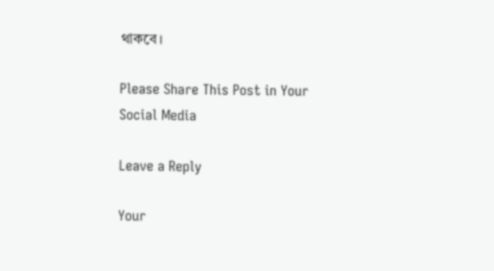থাকবে।

Please Share This Post in Your Social Media

Leave a Reply

Your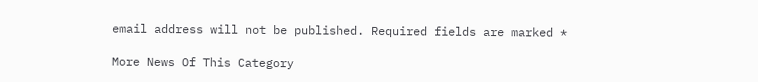email address will not be published. Required fields are marked *

More News Of This Category